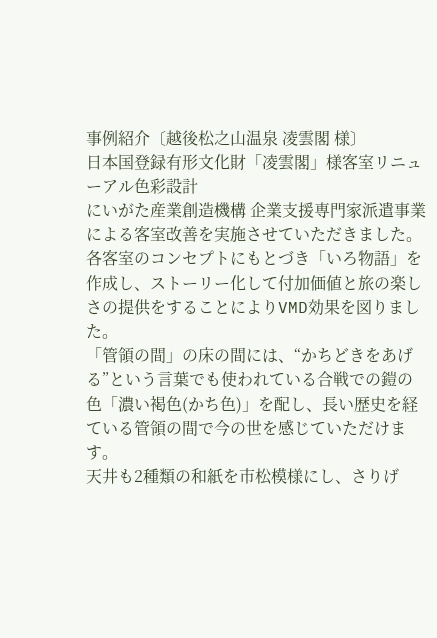事例紹介〔越後松之山温泉 凌雲閣 様〕
日本国登録有形文化財「凌雲閣」様客室リニューアル色彩設計
にいがた産業創造機構 企業支援専門家派遣事業による客室改善を実施させていただきました。
各客室のコンセプトにもとづき「いろ物語」を作成し、ストーリー化して付加価値と旅の楽しさの提供をすることによりVMD効果を図りました。
「管領の間」の床の間には、“かちどきをあげる”という言葉でも使われている合戦での鎧の色「濃い褐色(かち色)」を配し、長い歴史を経ている管領の間で今の世を感じていただけます。
天井も2種類の和紙を市松模様にし、さりげ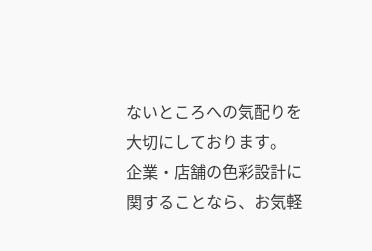ないところへの気配りを大切にしております。
企業・店舗の色彩設計に関することなら、お気軽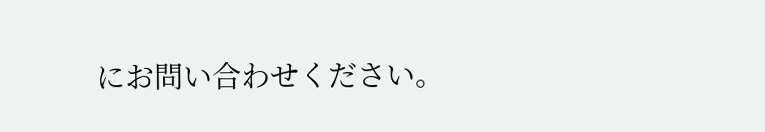にお問い合わせください。